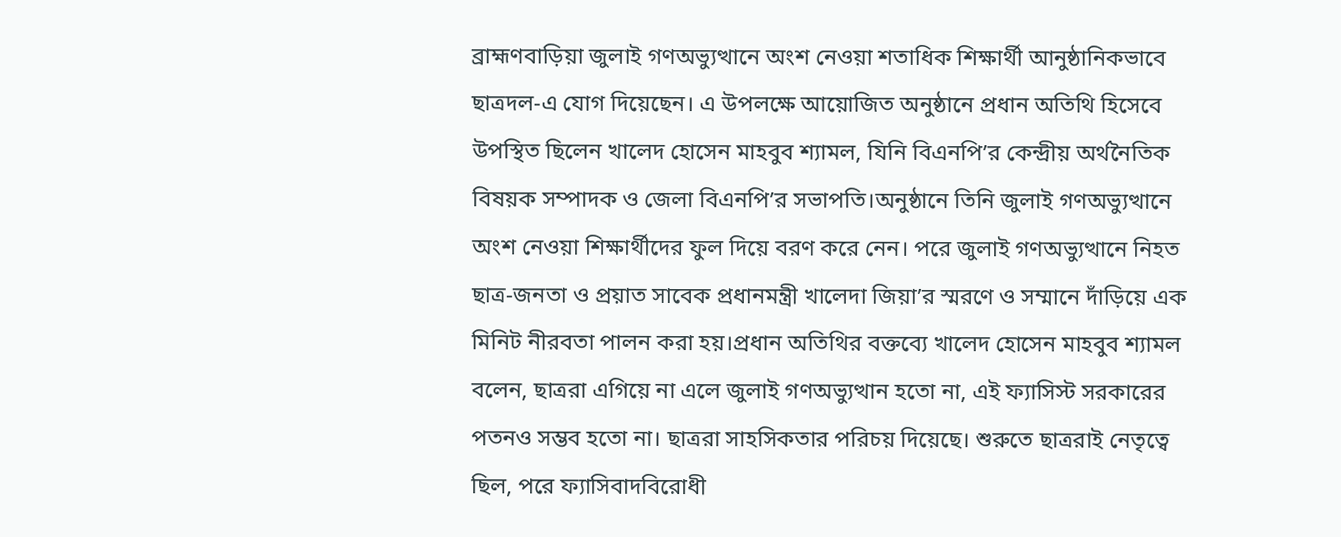ব্রাহ্মণবাড়িয়া জুলাই গণঅভ্যুত্থানে অংশ নেওয়া শতাধিক শিক্ষার্থী আনুষ্ঠানিকভাবে ছাত্রদল-এ যোগ দিয়েছেন। এ উপলক্ষে আয়োজিত অনুষ্ঠানে প্রধান অতিথি হিসেবে উপস্থিত ছিলেন খালেদ হোসেন মাহবুব শ্যামল, যিনি বিএনপি’র কেন্দ্রীয় অর্থনৈতিক বিষয়ক সম্পাদক ও জেলা বিএনপি’র সভাপতি।অনুষ্ঠানে তিনি জুলাই গণঅভ্যুত্থানে অংশ নেওয়া শিক্ষার্থীদের ফুল দিয়ে বরণ করে নেন। পরে জুলাই গণঅভ্যুত্থানে নিহত ছাত্র-জনতা ও প্রয়াত সাবেক প্রধানমন্ত্রী খালেদা জিয়া’র স্মরণে ও সম্মানে দাঁড়িয়ে এক মিনিট নীরবতা পালন করা হয়।প্রধান অতিথির বক্তব্যে খালেদ হোসেন মাহবুব শ্যামল বলেন, ছাত্ররা এগিয়ে না এলে জুলাই গণঅভ্যুত্থান হতো না, এই ফ্যাসিস্ট সরকারের পতনও সম্ভব হতো না। ছাত্ররা সাহসিকতার পরিচয় দিয়েছে। শুরুতে ছাত্ররাই নেতৃত্বে ছিল, পরে ফ্যাসিবাদবিরোধী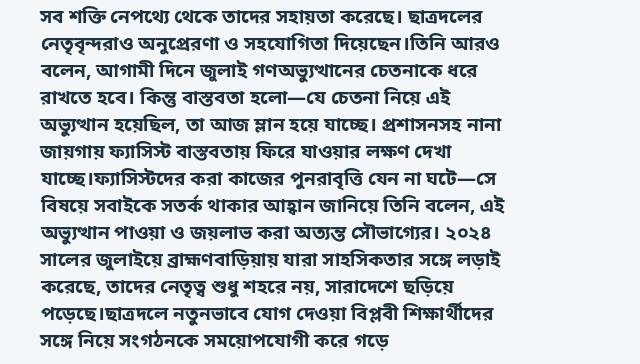সব শক্তি নেপথ্যে থেকে তাদের সহায়তা করেছে। ছাত্রদলের নেতৃবৃন্দরাও অনুপ্রেরণা ও সহযোগিতা দিয়েছেন।তিনি আরও বলেন, আগামী দিনে জুলাই গণঅভ্যুত্থানের চেতনাকে ধরে রাখতে হবে। কিন্তু বাস্তবতা হলো—যে চেতনা নিয়ে এই অভ্যুত্থান হয়েছিল, তা আজ ম্লান হয়ে যাচ্ছে। প্রশাসনসহ নানা জায়গায় ফ্যাসিস্ট বাস্তবতায় ফিরে যাওয়ার লক্ষণ দেখা যাচ্ছে।ফ্যাসিস্টদের করা কাজের পুনরাবৃত্তি যেন না ঘটে—সে বিষয়ে সবাইকে সতর্ক থাকার আহ্বান জানিয়ে তিনি বলেন, এই অভ্যুত্থান পাওয়া ও জয়লাভ করা অত্যন্ত সৌভাগ্যের। ২০২৪ সালের জুলাইয়ে ব্রাহ্মণবাড়িয়ায় যারা সাহসিকতার সঙ্গে লড়াই করেছে, তাদের নেতৃত্ব শুধু শহরে নয়, সারাদেশে ছড়িয়ে পড়েছে।ছাত্রদলে নতুনভাবে যোগ দেওয়া বিপ্লবী শিক্ষার্থীদের সঙ্গে নিয়ে সংগঠনকে সময়োপযোগী করে গড়ে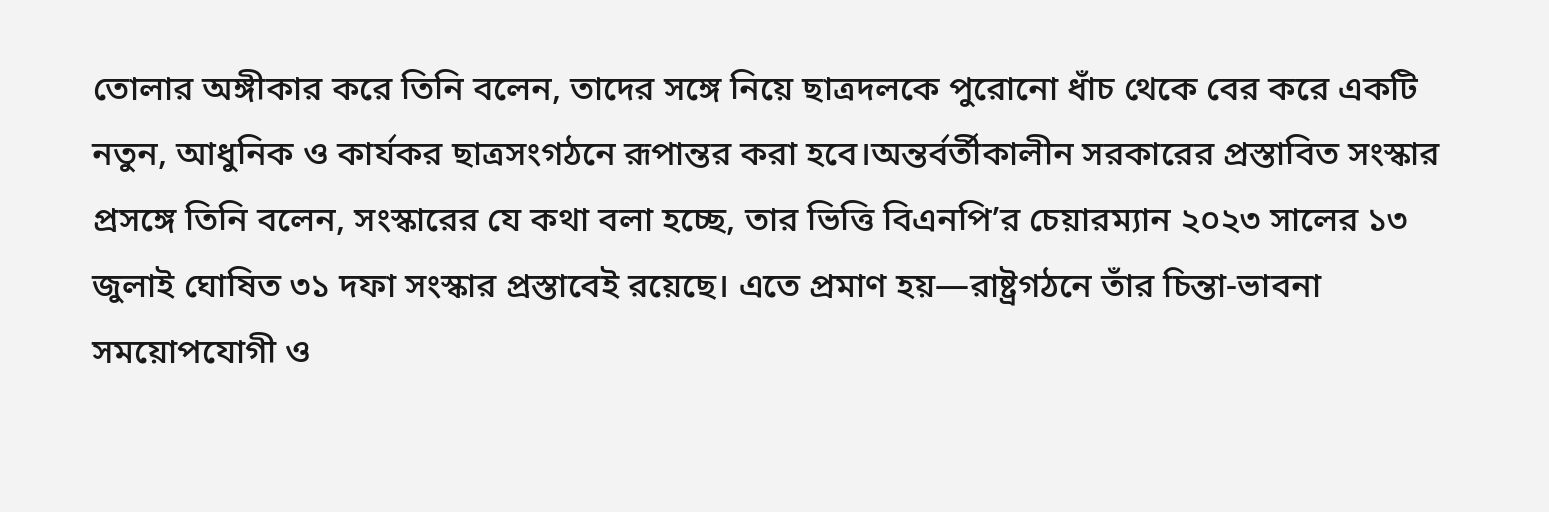তোলার অঙ্গীকার করে তিনি বলেন, তাদের সঙ্গে নিয়ে ছাত্রদলকে পুরোনো ধাঁচ থেকে বের করে একটি নতুন, আধুনিক ও কার্যকর ছাত্রসংগঠনে রূপান্তর করা হবে।অন্তর্বর্তীকালীন সরকারের প্রস্তাবিত সংস্কার প্রসঙ্গে তিনি বলেন, সংস্কারের যে কথা বলা হচ্ছে, তার ভিত্তি বিএনপি’র চেয়ারম্যান ২০২৩ সালের ১৩ জুলাই ঘোষিত ৩১ দফা সংস্কার প্রস্তাবেই রয়েছে। এতে প্রমাণ হয়—রাষ্ট্রগঠনে তাঁর চিন্তা-ভাবনা সময়োপযোগী ও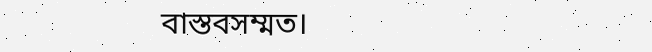বাস্তবসম্মত।